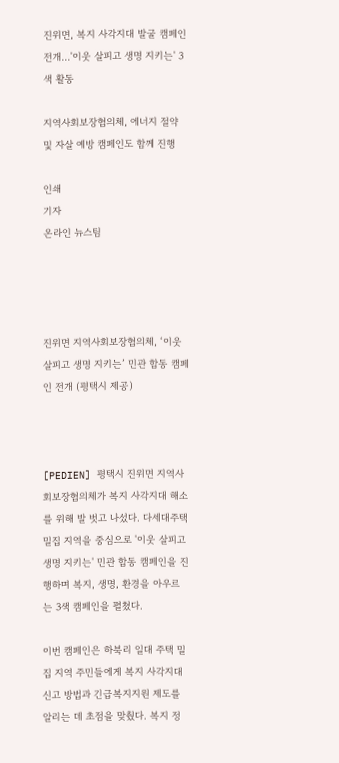진위면, 복지 사각지대 발굴 캠페인 전개…'이웃 살피고 생명 지키는' 3색 활동

지역사회보장협의체, 에너지 절약 및 자살 예방 캠페인도 함께 진행

인쇄
기자
온라인 뉴스팀




진위면 지역사회보장협의체, ‘이웃 살피고 생명 지키는’ 민관 합동 캠페인 전개 (평택시 제공)



[PEDIEN] 평택시 진위면 지역사회보장협의체가 복지 사각지대 해소를 위해 발 벗고 나섰다. 다세대주택 밀집 지역을 중심으로 '이웃 살피고 생명 지키는' 민관 합동 캠페인을 진행하며 복지, 생명, 환경을 아우르는 3색 캠페인을 펼쳤다.

이번 캠페인은 하북리 일대 주택 밀집 지역 주민들에게 복지 사각지대 신고 방법과 긴급복지지원 제도를 알리는 데 초점을 맞췄다. 복지 정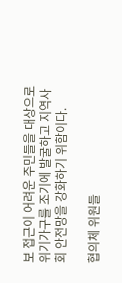보 접근이 어려운 주민들을 대상으로 위기가구를 조기에 발굴하고 지역사회 안전망을 강화하기 위함이다.

협의체 위원들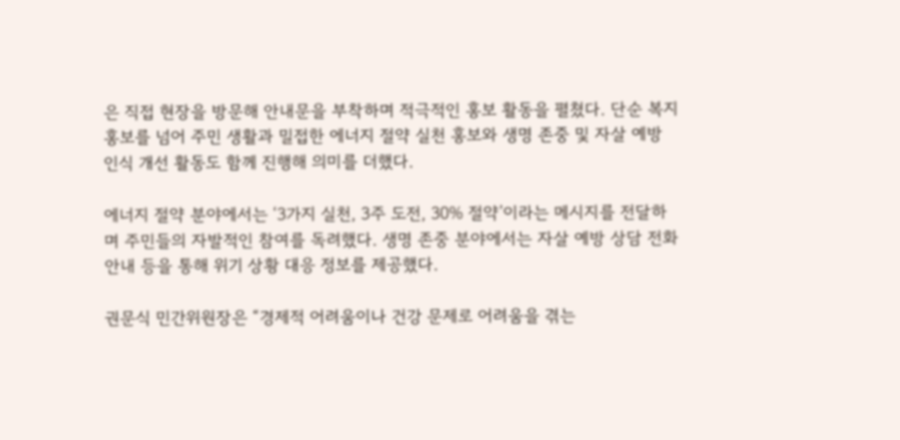은 직접 현장을 방문해 안내문을 부착하며 적극적인 홍보 활동을 펼쳤다. 단순 복지 홍보를 넘어 주민 생활과 밀접한 에너지 절약 실천 홍보와 생명 존중 및 자살 예방 인식 개선 활동도 함께 진행해 의미를 더했다.

에너지 절약 분야에서는 ‘3가지 실천, 3주 도전, 30% 절약’이라는 메시지를 전달하며 주민들의 자발적인 참여를 독려했다. 생명 존중 분야에서는 자살 예방 상담 전화 안내 등을 통해 위기 상황 대응 정보를 제공했다.

권문식 민간위원장은 “경제적 어려움이나 건강 문제로 어려움을 겪는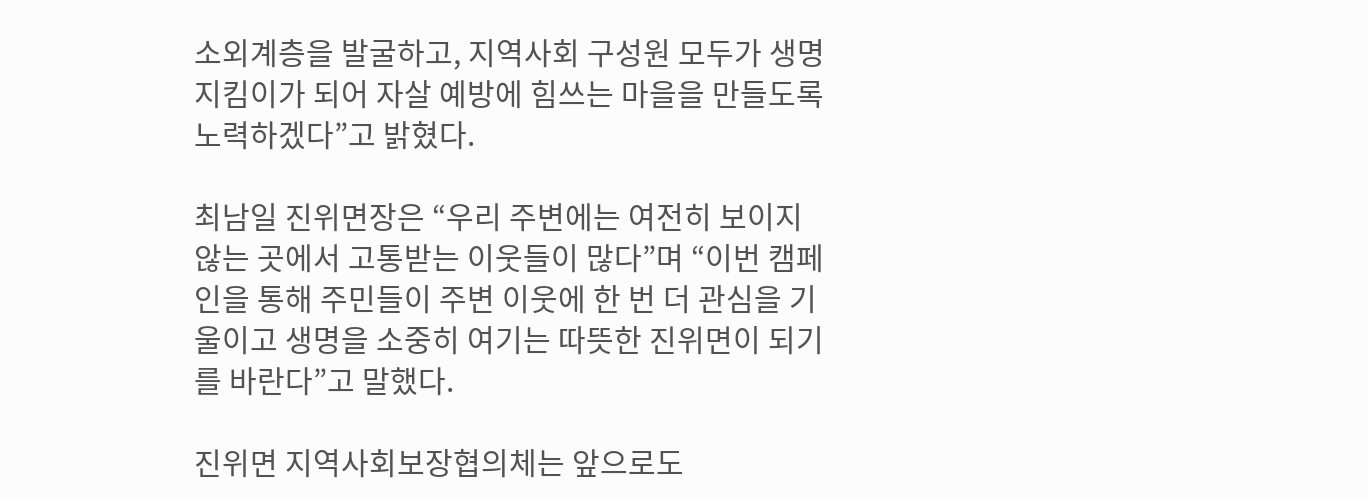소외계층을 발굴하고, 지역사회 구성원 모두가 생명지킴이가 되어 자살 예방에 힘쓰는 마을을 만들도록 노력하겠다”고 밝혔다.

최남일 진위면장은 “우리 주변에는 여전히 보이지 않는 곳에서 고통받는 이웃들이 많다”며 “이번 캠페인을 통해 주민들이 주변 이웃에 한 번 더 관심을 기울이고 생명을 소중히 여기는 따뜻한 진위면이 되기를 바란다”고 말했다.

진위면 지역사회보장협의체는 앞으로도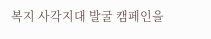복지 사각지대 발굴 캠페인을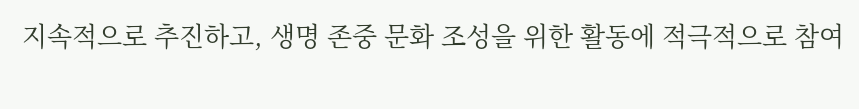지속적으로 추진하고, 생명 존중 문화 조성을 위한 활동에 적극적으로 참여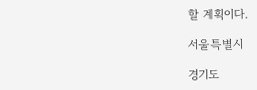할 계획이다.

서울특별시

경기도